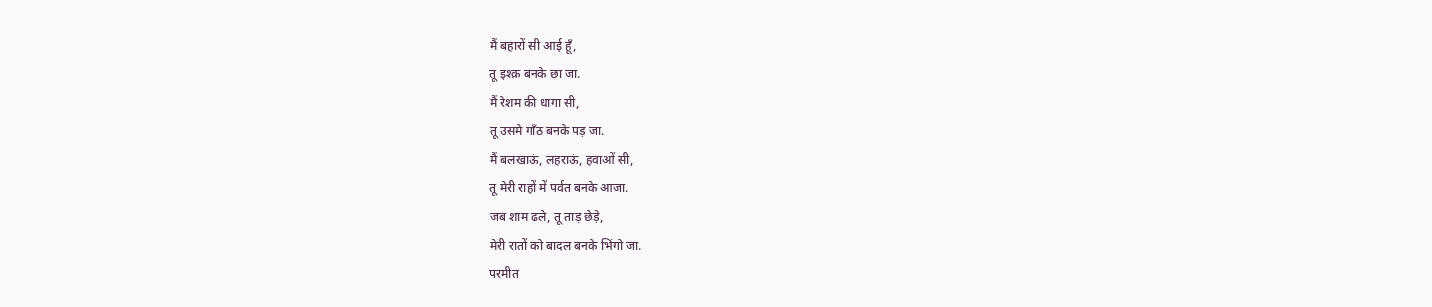मैं बहारों सी आई हूँ,
तू इश्क़ बनके छा जा.
मैं रेशम की धागा सी,
तू उसमे गाँठ बनके पड़ जा.
मैं बलखाऊं, लहराऊं, हवाओं सी,
तू मेरी राहों में पर्वत बनके आजा.
जब शाम ढले, तू ताड़ छेड़े,
मेरी रातों को बादल बनके भिंगो जा.
परमीत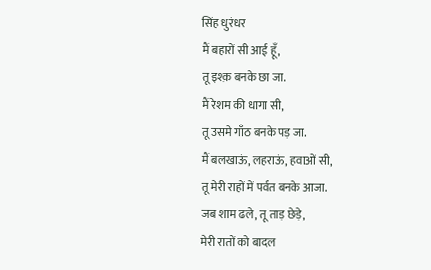सिंह धुरंधर
मैं बहारों सी आई हूँ,
तू इश्क़ बनके छा जा.
मैं रेशम की धागा सी,
तू उसमे गाँठ बनके पड़ जा.
मैं बलखाऊं, लहराऊं, हवाओं सी,
तू मेरी राहों में पर्वत बनके आजा.
जब शाम ढले, तू ताड़ छेड़े,
मेरी रातों को बादल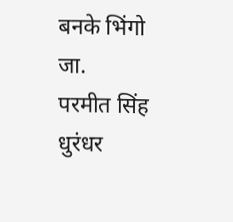बनके भिंगो जा.
परमीत सिंह धुरंधर